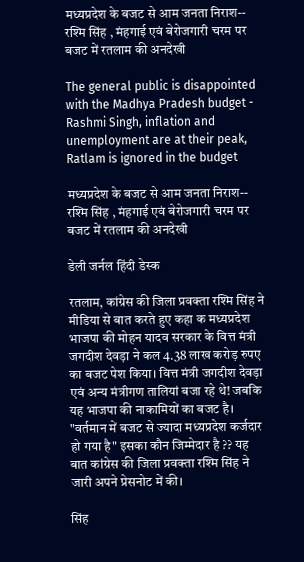मध्यप्रदेश के बजट से आम जनता निराश-- रश्मि सिंह , मंहगाई एवं बेरोजगारी चरम पर बजट में रतलाम की अनदेखी

The general public is disappointed with the Madhya Pradesh budget - Rashmi Singh, inflation and unemployment are at their peak, Ratlam is ignored in the budget

मध्यप्रदेश के बजट से आम जनता निराश-- रश्मि सिंह , मंहगाई एवं बेरोजगारी चरम पर बजट में रतलाम की अनदेखी

डेली जर्नल हिंदी डेस्क

रतलाम, कांग्रेस की जिला प्रवक्ता रश्मि सिंह ने मीडिया से बात करते हुए कहा क मध्यप्रदेश भाजपा की मोहन यादव सरकार के वित्त मंत्री जगदीश देवड़ा ने कल 4.38 लाख करोड़ रुपए का बजट पेश किया। वित्त मंत्री जगदीश देवड़ा एवं अन्य मंत्रीगण तालियां बजा रहे थे! जबकि यह भाजपा की नाकामियों का बजट है। "वर्तमान में बजट से ज्यादा मध्यप्रदेश कर्जदार हो गया है" इसका कौन जिम्मेदार है ?? यह बात कांग्रेस की जिला प्रवक्ता रश्मि सिंह ने जारी अपने प्रेसनोट में की।

सिंह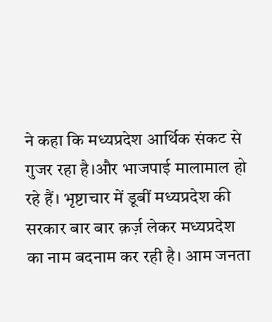ने कहा कि मध्यप्रदेश आर्थिक संकट से गुजर रहा है।और भाजपाई मालामाल हो रहे हैं। भृष्टाचार में डूबीं मध्यप्रदेश की सरकार बार बार क़र्ज़ लेकर मध्यप्रदेश का नाम बदनाम कर रही है। आम जनता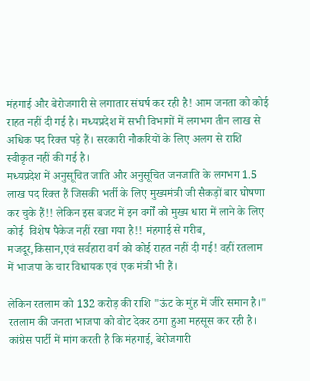मंहगाई और बेरोजगारी से लगातार संघर्ष कर रही है! आम जनता को कोई राहत नहीं दी गई है। मध्यप्रदेश में सभी विभागों में लगभग तीन लाख से अधिक पद रिक्त पड़े हैं। सरकारी नौकरियों के लिए अलग से राशि स्वीकृत नहीं की गई है।
मध्यप्रदेश में अनुसूचित जाति और अनुसूचित जनजाति के लगभग 1.5 लाख पद रिक्त हैं जिसकी भर्ती के लिए मुख्यमंत्री जी सैकड़ों बार घोषणा कर चुके हैं!! लेकिन इस बजट में इन वर्गों को मुख्य धारा में लाने के लिए कोई  विशेष पैकेज नहीं रखा गया है!! मंहगाई से गरीब, मजदूर,किसान,एवं सर्वहारा वर्ग को कोई राहत नहीं दी गई! वहीं रतलाम में भाजपा के चार विधायक एवं एक मंत्री भी हैं।

लेकिन रतलाम को 132 करोड़ की राशि "ऊंट के मुंह में जीरे समान है।"
रतलाम की जनता भाजपा को वोट देकर ठगा हुआ महसूस कर रही है।
कांग्रेस पार्टी में मांग करती है कि मंहगाई, बेरोजगारी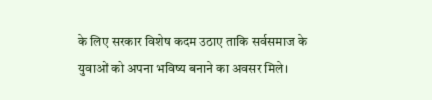के लिए सरकार विशेष कदम उठाए ताकि सर्वसमाज के युवाओं को अपना भविष्य बनाने का अवसर मिले।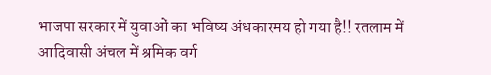भाजपा सरकार में युवाओं का भविष्य अंधकारमय हो गया है!! रतलाम में आदिवासी अंचल में श्रमिक वर्ग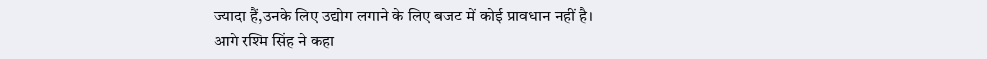ज्यादा हैं,उनके लिए उद्योग लगाने के लिए बजट में कोई प्रावधान नहीं है।
आगे रश्मि सिंह ने कहा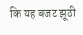कि यह बजट झूठी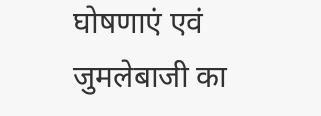घोषणाएं एवं जुमलेबाजी का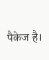पैकेज है।